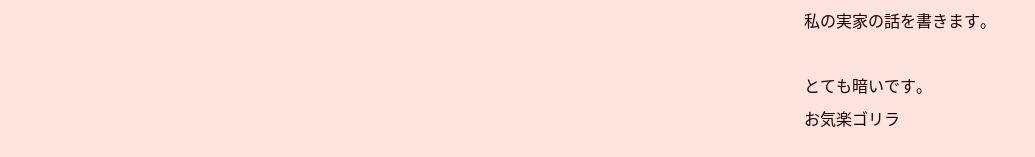私の実家の話を書きます。

とても暗いです。
お気楽ゴリラ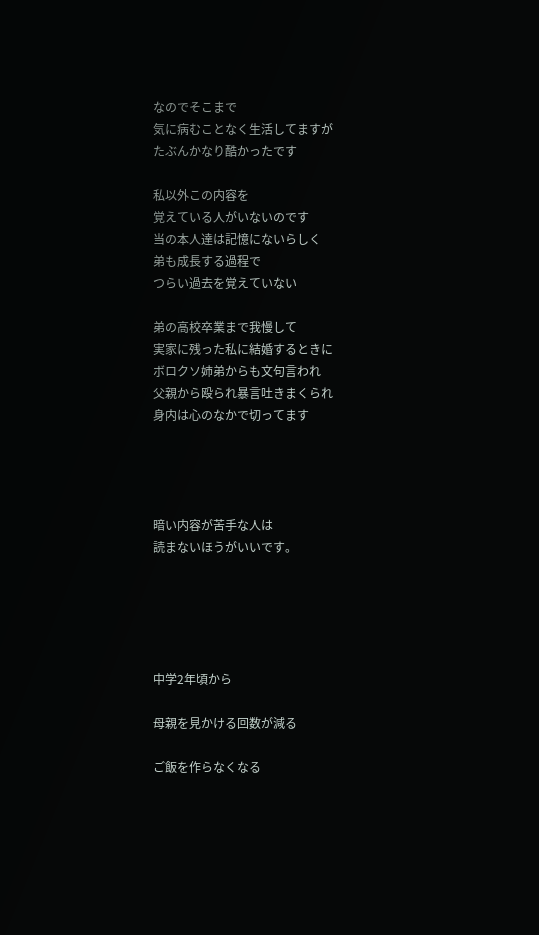なのでそこまで
気に病むことなく生活してますが
たぶんかなり酷かったです

私以外この内容を
覚えている人がいないのです
当の本人達は記憶にないらしく
弟も成長する過程で
つらい過去を覚えていない

弟の高校卒業まで我慢して
実家に残った私に結婚するときに
ボロクソ姉弟からも文句言われ
父親から殴られ暴言吐きまくられ
身内は心のなかで切ってます




暗い内容が苦手な人は
読まないほうがいいです。





中学2年頃から

母親を見かける回数が減る

ご飯を作らなくなる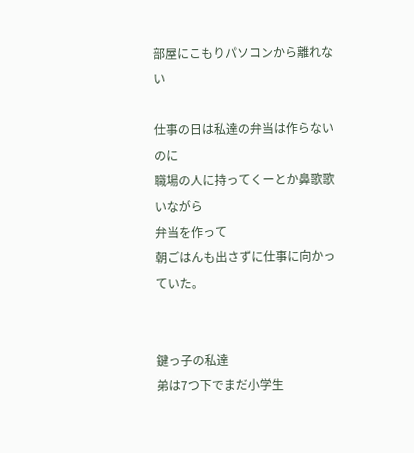部屋にこもりパソコンから離れない

仕事の日は私達の弁当は作らないのに
職場の人に持ってくーとか鼻歌歌いながら
弁当を作って
朝ごはんも出さずに仕事に向かっていた。


鍵っ子の私達
弟は7つ下でまだ小学生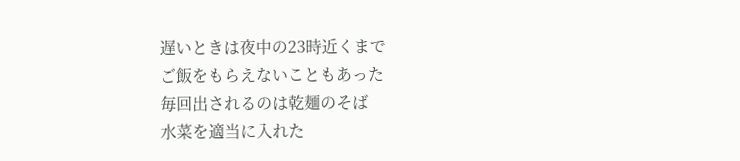遅いときは夜中の23時近くまで
ご飯をもらえないこともあった
毎回出されるのは乾麺のそば
水菜を適当に入れた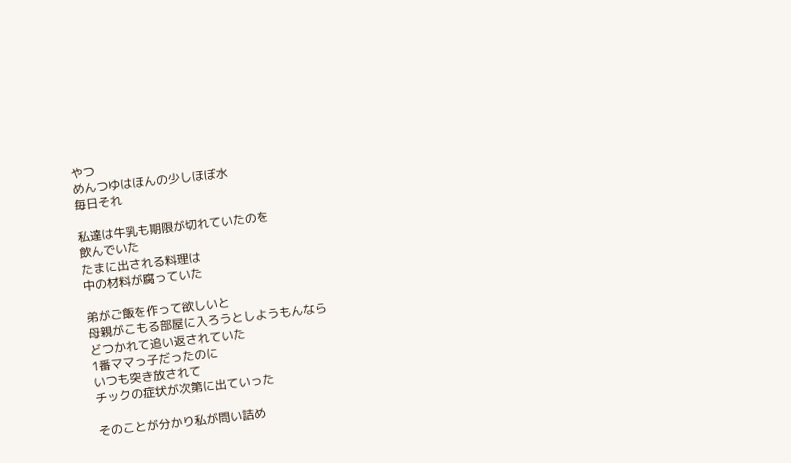やつ
めんつゆはほんの少しほぼ水
毎日それ

私達は牛乳も期限が切れていたのを
飲んでいた
たまに出される料理は
中の材料が腐っていた

弟がご飯を作って欲しいと
母親がこもる部屋に入ろうとしようもんなら
どつかれて追い返されていた
1番ママっ子だったのに
いつも突き放されて
チックの症状が次第に出ていった

そのことが分かり私が問い詰め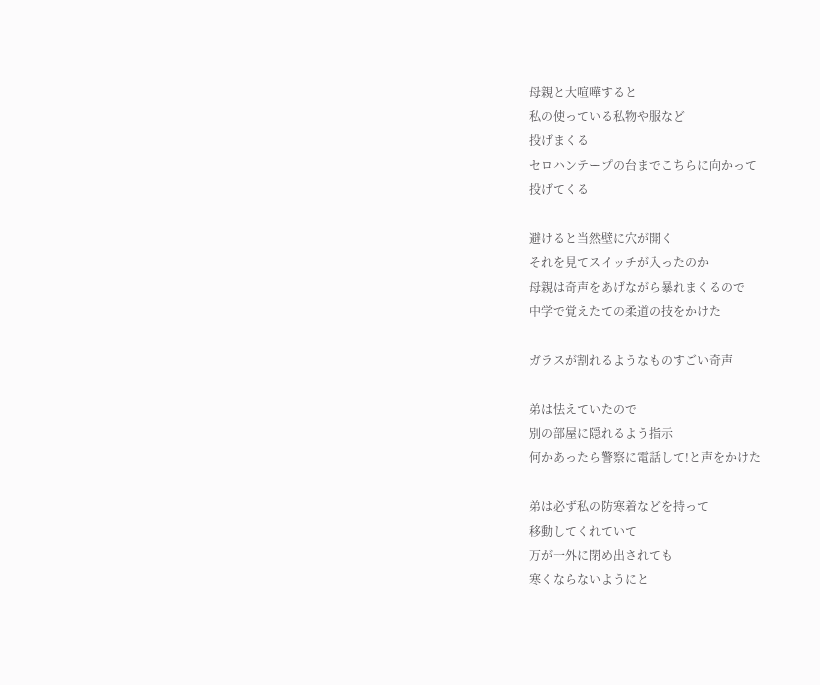母親と大喧嘩すると
私の使っている私物や服など
投げまくる
セロハンテープの台までこちらに向かって
投げてくる

避けると当然壁に穴が開く
それを見てスイッチが入ったのか
母親は奇声をあげながら暴れまくるので
中学で覚えたての柔道の技をかけた

ガラスが割れるようなものすごい奇声

弟は怯えていたので
別の部屋に隠れるよう指示
何かあったら警察に電話して!と声をかけた

弟は必ず私の防寒着などを持って
移動してくれていて
万が一外に閉め出されても
寒くならないようにと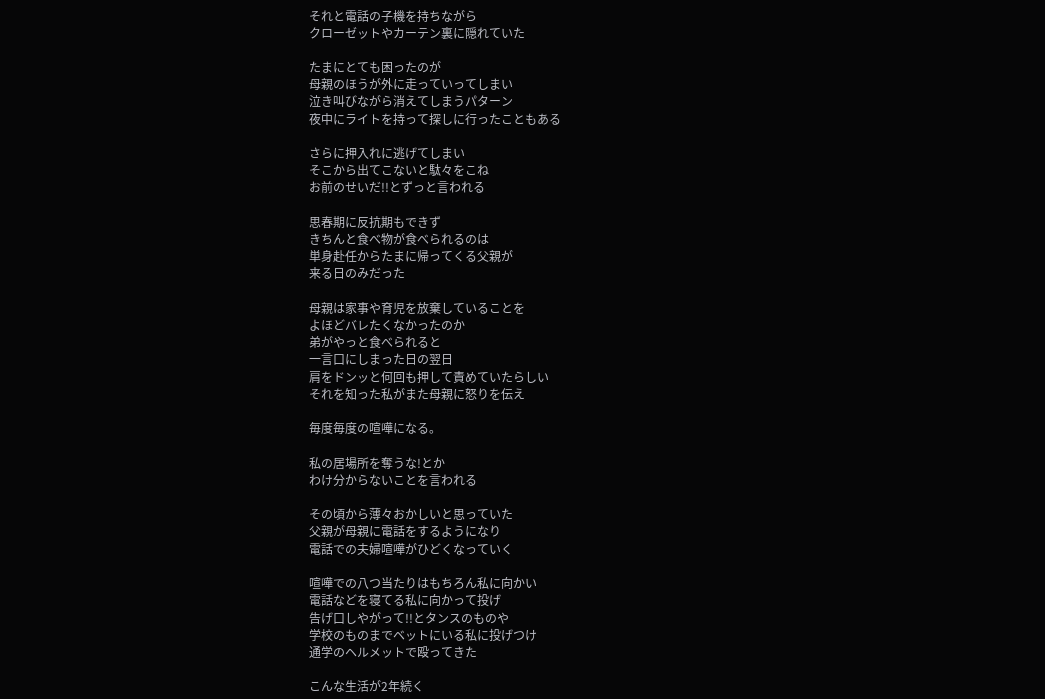それと電話の子機を持ちながら
クローゼットやカーテン裏に隠れていた

たまにとても困ったのが
母親のほうが外に走っていってしまい
泣き叫びながら消えてしまうパターン
夜中にライトを持って探しに行ったこともある

さらに押入れに逃げてしまい
そこから出てこないと駄々をこね
お前のせいだ!!とずっと言われる

思春期に反抗期もできず
きちんと食べ物が食べられるのは
単身赴任からたまに帰ってくる父親が
来る日のみだった

母親は家事や育児を放棄していることを
よほどバレたくなかったのか
弟がやっと食べられると
一言口にしまった日の翌日
肩をドンッと何回も押して責めていたらしい
それを知った私がまた母親に怒りを伝え

毎度毎度の喧嘩になる。

私の居場所を奪うな!とか
わけ分からないことを言われる

その頃から薄々おかしいと思っていた
父親が母親に電話をするようになり
電話での夫婦喧嘩がひどくなっていく

喧嘩での八つ当たりはもちろん私に向かい
電話などを寝てる私に向かって投げ
告げ口しやがって!!とタンスのものや
学校のものまでベットにいる私に投げつけ
通学のヘルメットで殴ってきた

こんな生活が2年続く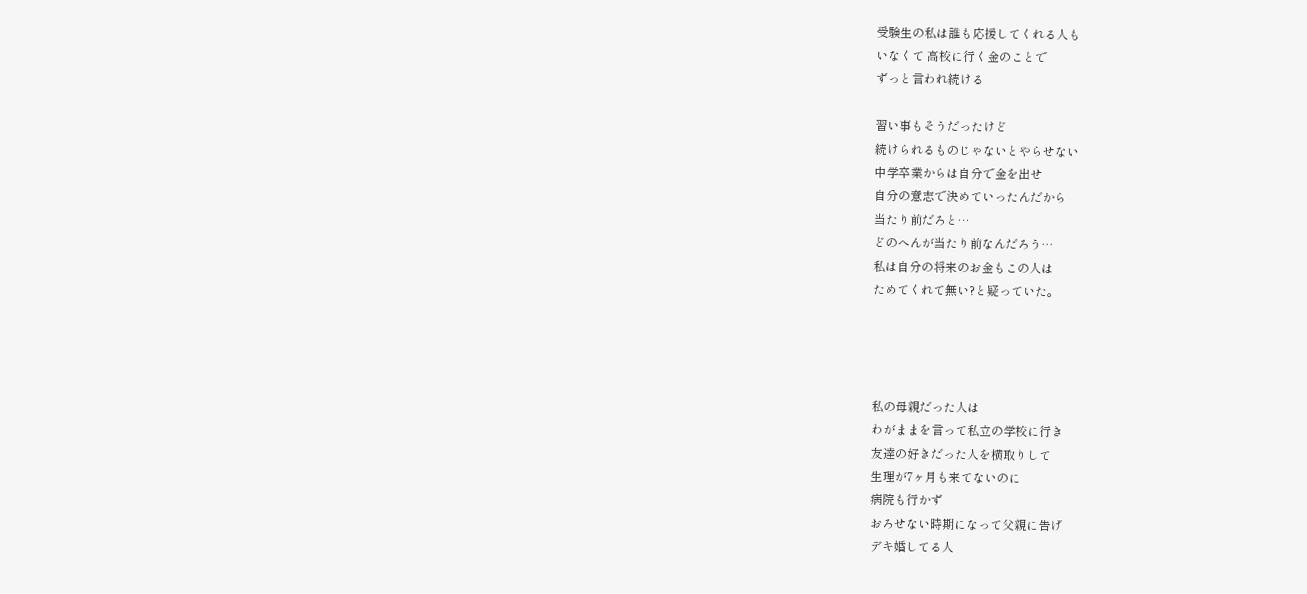受験生の私は誰も応援してくれる人も
いなくて 高校に行く金のことで
ずっと言われ続ける

習い事もそうだったけど
続けられるものじゃないとやらせない
中学卒業からは自分で金を出せ
自分の意志で決めていったんだから
当たり前だろと…
どのへんが当たり前なんだろう…
私は自分の将来のお金もこの人は
ためてくれて無い?と疑っていた。




私の母親だった人は
わがままを言って私立の学校に行き
友達の好きだった人を横取りして
生理が7ヶ月も来てないのに
病院も行かず
おろせない時期になって父親に告げ
デキ婚してる人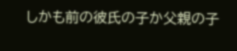しかも前の彼氏の子か父親の子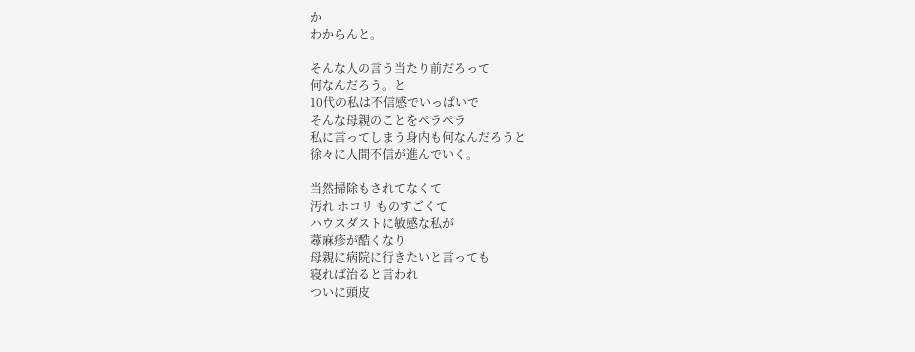か
わからんと。

そんな人の言う当たり前だろって
何なんだろう。と
10代の私は不信感でいっぱいで
そんな母親のことをペラペラ
私に言ってしまう身内も何なんだろうと
徐々に人間不信が進んでいく。

当然掃除もされてなくて
汚れ ホコリ ものすごくて
ハウスダストに敏感な私が
蕁麻疹が酷くなり
母親に病院に行きたいと言っても
寝れば治ると言われ
ついに頭皮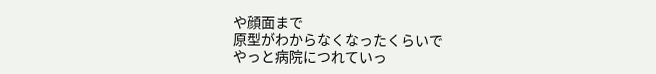や顔面まで
原型がわからなくなったくらいで
やっと病院につれていっ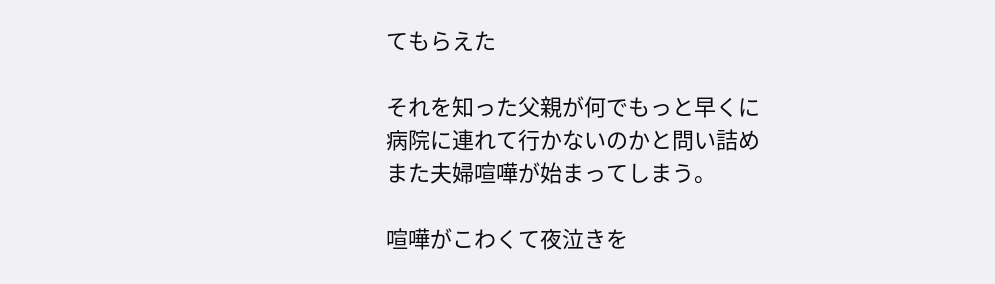てもらえた

それを知った父親が何でもっと早くに
病院に連れて行かないのかと問い詰め
また夫婦喧嘩が始まってしまう。

喧嘩がこわくて夜泣きを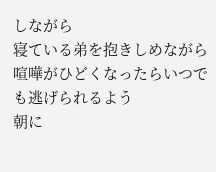しながら
寝ている弟を抱きしめながら
喧嘩がひどくなったらいつでも逃げられるよう
朝に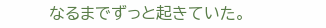なるまでずっと起きていた。